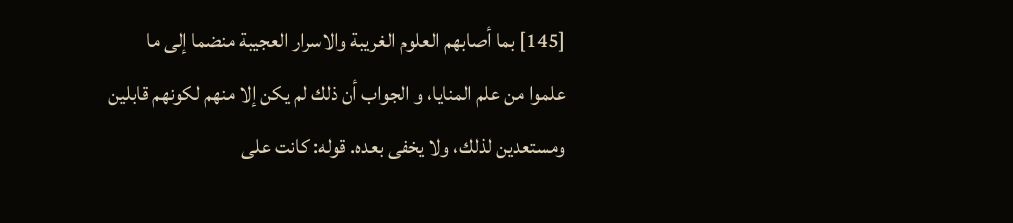[145] بما أصابهم العلوم الغريبة والاسرار العجيبة منضما إلى ما علموا من علم المنايا، و الجواب أن ذلك لم يكن إلا منهم لكونهم قابلين ومستعدين لذلك، ولا يخفى بعده. قوله: كانت على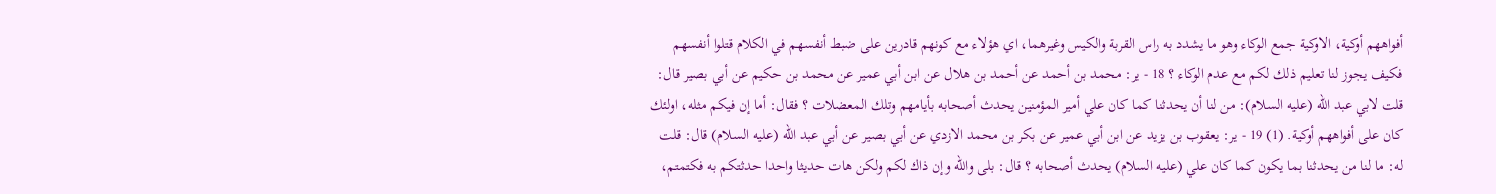أفواههم أوكية، الاوكية جمع الوكاء وهو ما يشدد به راس القربة والكيس وغيرهما، اي هؤلاء مع كونهم قادرين على ضبط أنفسهم في الكلام قتلوا أنفسهم فكيف يجوز لنا تعليم ذلك لكم مع عدم الوكاء ؟ 18 - ير: محمد بن أحمد عن أحمد بن هلال عن ابن أبي عمير عن محمد بن حكيم عن أبي بصير قال: قلت لابي عبد الله (عليه السلام): من لنا أن يحدثنا كما كان علي أمير المؤمنين يحدث أصحابه بأيامهم وتلك المعضلات ؟ فقال: أما إن فيكم مثله، اولئك كان على أفواههم أوكية. (1) 19 - ير: يعقوب بن يزيد عن ابن أبي عمير عن بكر بن محمد الازدي عن أبي بصير عن أبي عبد الله (عليه السلام) قال: قلت له: ما لنا من يحدثنا بما يكون كما كان علي (عليه السلام) يحدث أصحابه ؟ قال: بلى والله وإن ذاك لكم ولكن هات حديثا واحدا حدثتكم به فكتمتم،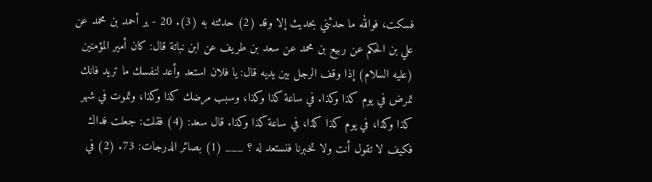فسكت، فوالله ما حدثني بحديث إلا وقد (2) حدثته به (3). 20 - ير أحمد بن محمد عن علي بن الحكم عن ربيع بن محمد عن سعد بن طريف عن ابن نباتة قال: كان أمير المؤمنين (عليه السلام) إذا وقف الرجل بين يديه قال: يا فلان استعد وأعد لنفسك ما تريد فانك تمرض في يوم كذا وكذا. في ساعة كذا وكذا، وسبب مرضك كذا وكذا، وتموت في شهر كذا وكذا، في يوم كذا كذا، في ساعة كذا وكذا. قال سعد: (4) فقلت: جعلت فداك فكيف لا تقول أنت ولا تخبرنا فنستعد له ؟ ___ (1) بصائر الدرجات: 73. (2) في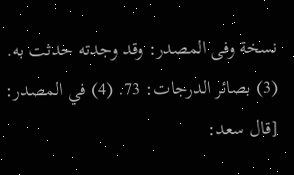نسخة وفى المصدر: وقد وجدته حدثت به. (3) بصائر الدرجات: 73. (4) في المصدر: [قال سعد: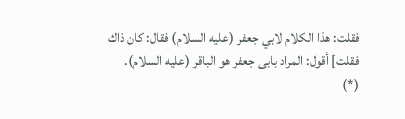فقلت: هذا الكلام لابي جعفر (عليه السلام) فقال: كان ذاك فقلت] أقول: المراد بابى جعفر هو الباقر (عليه السلام). (*)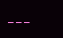___